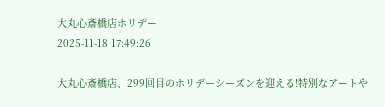大丸心斎橋店ホリデー
2025-11-18 17:49:26

大丸心斎橋店、299回目のホリデーシーズンを迎える!特別なアートや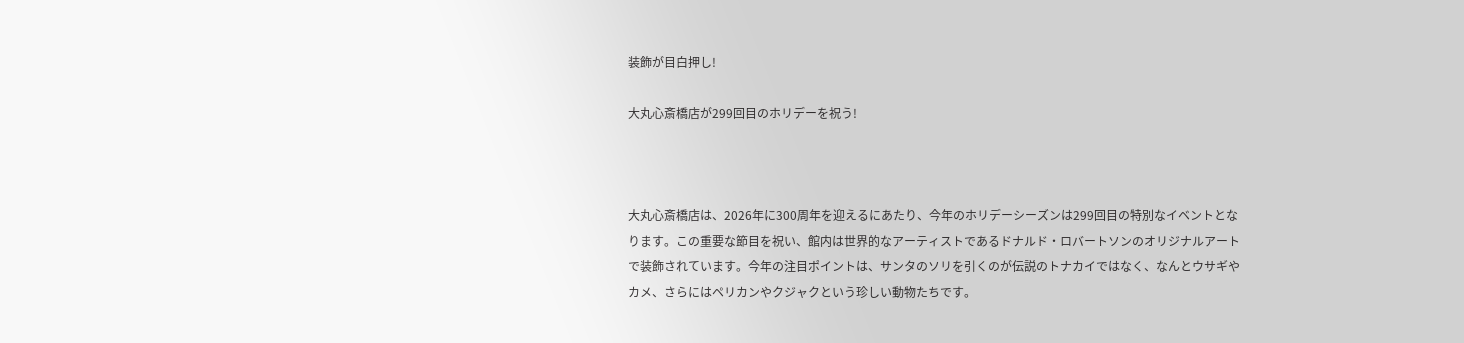装飾が目白押し!

大丸心斎橋店が299回目のホリデーを祝う!



大丸心斎橋店は、2026年に300周年を迎えるにあたり、今年のホリデーシーズンは299回目の特別なイベントとなります。この重要な節目を祝い、館内は世界的なアーティストであるドナルド・ロバートソンのオリジナルアートで装飾されています。今年の注目ポイントは、サンタのソリを引くのが伝説のトナカイではなく、なんとウサギやカメ、さらにはペリカンやクジャクという珍しい動物たちです。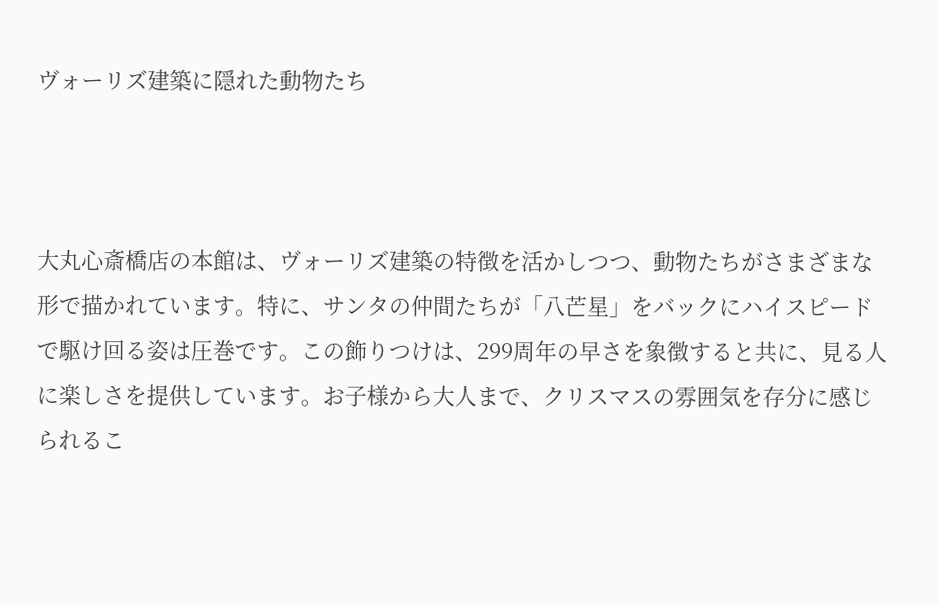ヴォーリズ建築に隠れた動物たち



大丸心斎橋店の本館は、ヴォーリズ建築の特徴を活かしつつ、動物たちがさまざまな形で描かれています。特に、サンタの仲間たちが「八芒星」をバックにハイスピードで駆け回る姿は圧巻です。この飾りつけは、299周年の早さを象徴すると共に、見る人に楽しさを提供しています。お子様から大人まで、クリスマスの雰囲気を存分に感じられるこ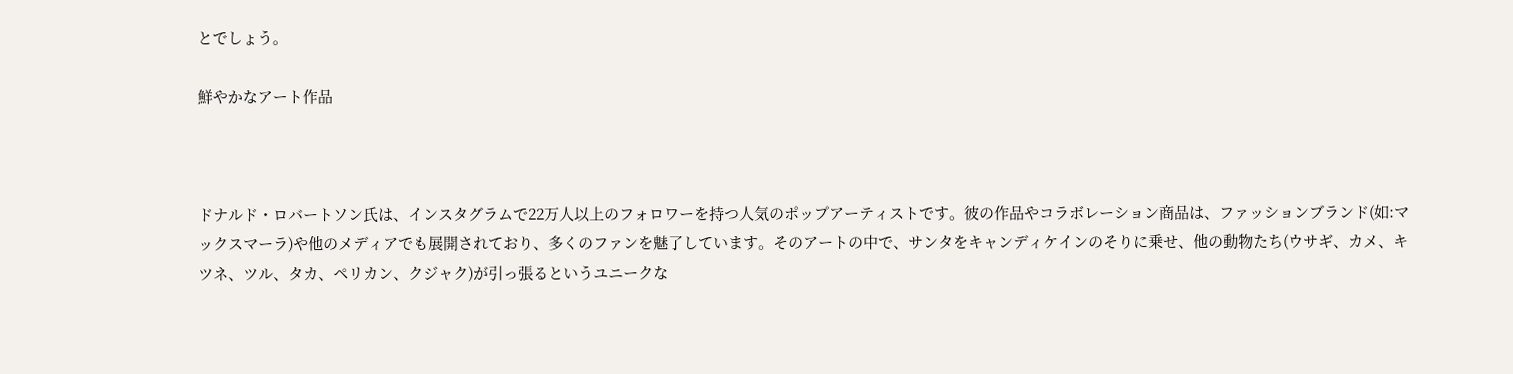とでしょう。

鮮やかなアート作品



ドナルド・ロバートソン氏は、インスタグラムで22万人以上のフォロワーを持つ人気のポップアーティストです。彼の作品やコラボレーション商品は、ファッションブランド(如:マックスマーラ)や他のメディアでも展開されており、多くのファンを魅了しています。そのアートの中で、サンタをキャンディケインのそりに乗せ、他の動物たち(ウサギ、カメ、キツネ、ツル、タカ、ペリカン、クジャク)が引っ張るというユニークな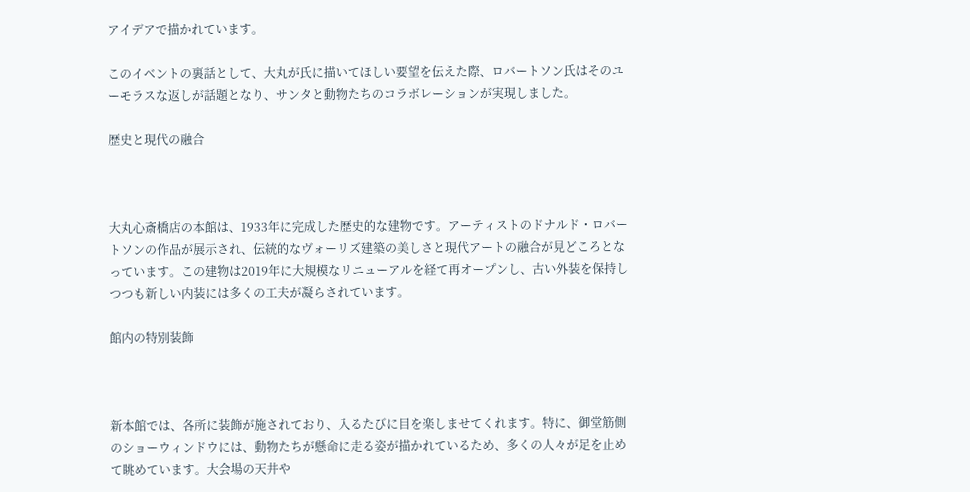アイデアで描かれています。

このイベントの裏話として、大丸が氏に描いてほしい要望を伝えた際、ロバートソン氏はそのユーモラスな返しが話題となり、サンタと動物たちのコラボレーションが実現しました。

歴史と現代の融合



大丸心斎橋店の本館は、1933年に完成した歴史的な建物です。アーティストのドナルド・ロバートソンの作品が展示され、伝統的なヴォーリズ建築の美しさと現代アートの融合が見どころとなっています。この建物は2019年に大規模なリニューアルを経て再オープンし、古い外装を保持しつつも新しい内装には多くの工夫が凝らされています。

館内の特別装飾



新本館では、各所に装飾が施されており、入るたびに目を楽しませてくれます。特に、御堂筋側のショーウィンドウには、動物たちが懸命に走る姿が描かれているため、多くの人々が足を止めて眺めています。大会場の天井や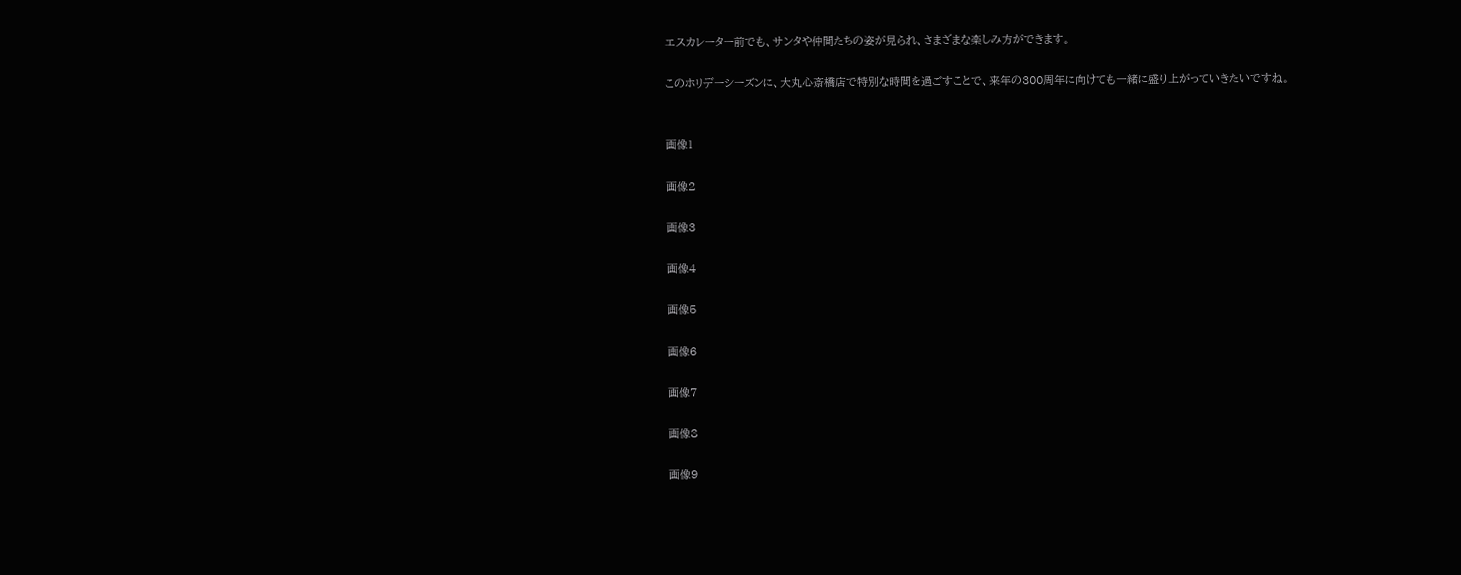エスカレーター前でも、サンタや仲間たちの姿が見られ、さまざまな楽しみ方ができます。

このホリデーシーズンに、大丸心斎橋店で特別な時間を過ごすことで、来年の300周年に向けても一緒に盛り上がっていきたいですね。


画像1

画像2

画像3

画像4

画像5

画像6

画像7

画像8

画像9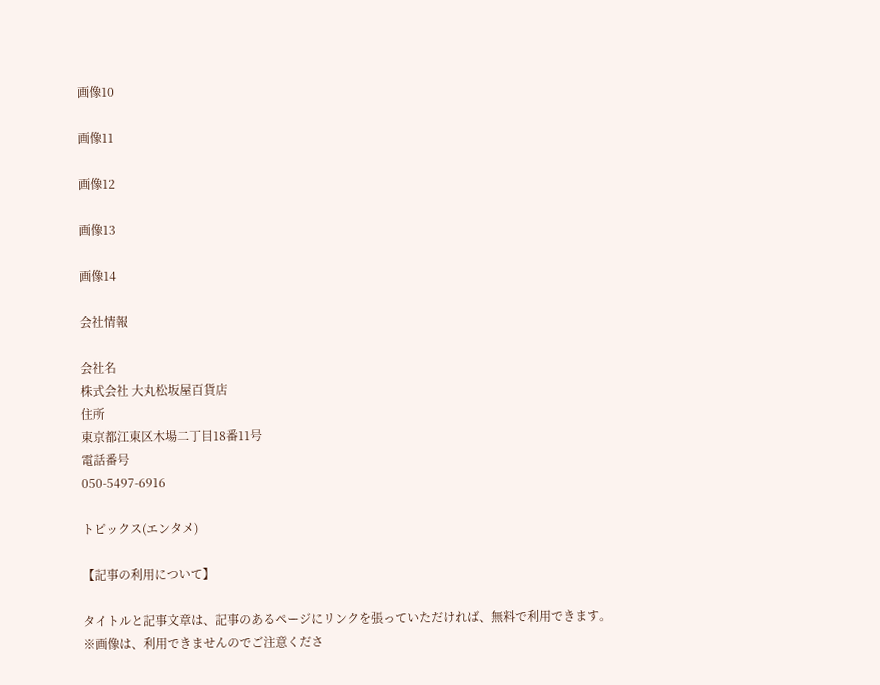画像10

画像11

画像12

画像13

画像14

会社情報

会社名
株式会社 大丸松坂屋百貨店
住所
東京都江東区木場二丁目18番11号
電話番号
050-5497-6916

トピックス(エンタメ)

【記事の利用について】

タイトルと記事文章は、記事のあるページにリンクを張っていただければ、無料で利用できます。
※画像は、利用できませんのでご注意くださ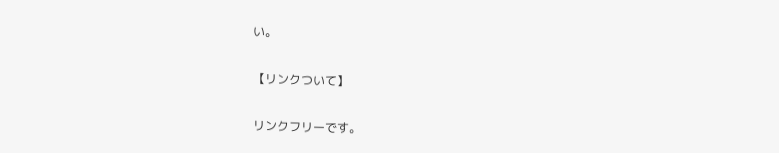い。

【リンクついて】

リンクフリーです。